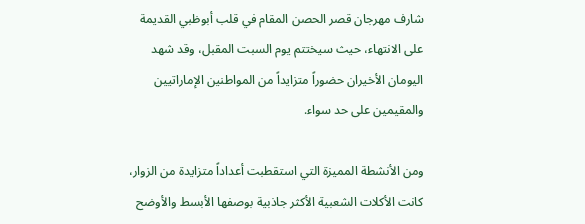شارف مهرجان قصر الحصن المقام في قلب أبوظبي القديمة على الانتهاء، حيث سيختتم يوم السبت المقبل، وقد شهد اليومان الأخيران حضوراً متزايداً من المواطنين الإماراتيين والمقيمين على حد سواء.

ومن الأنشطة المميزة التي استقطبت أعداداً متزايدة من الزوار، كانت الأكلات الشعبية الأكثر جاذبية بوصفها الأبسط والأوضح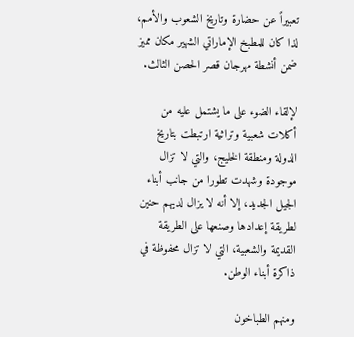تعبيراً عن حضارة وتاريخ الشعوب والأمم، لذا كان للمطبخ الإماراتي الشهير مكان مميز ضمن أنشطة مهرجان قصر الحصن الثالث.

لإلقاء الضوء على ما يشتمل عليه من أكلات شعبية وتراثية ارتبطت بتاريخ الدولة ومنطقة الخليج، والتي لا تزال موجودة وشهدت تطورا من جانب أبناء الجيل الجديد، إلا أنه لا يزال لديهم حنين لطريقة إعدادها وصنعها على الطريقة القديمة والشعبية، التي لا تزال محفوظة في ذاكرة أبناء الوطن.

ومنهم الطباخون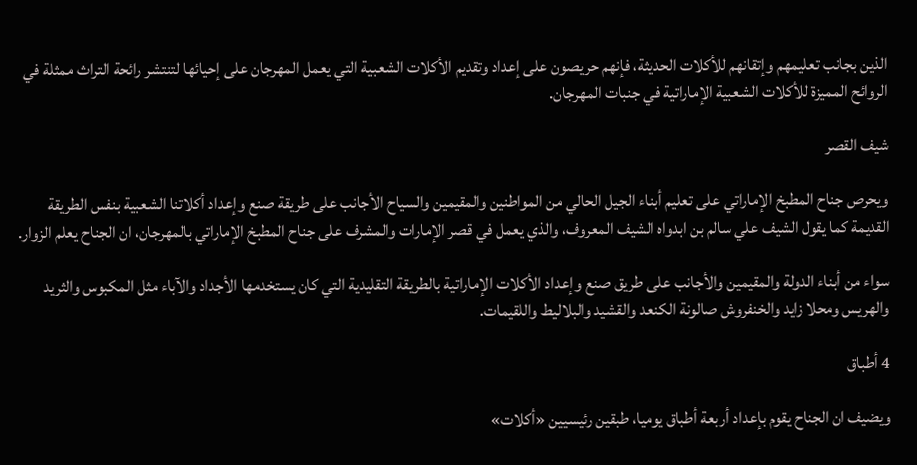الذين بجانب تعليمهم وإتقانهم للأكلات الحديثة، فإنهم حريصون على إعداد وتقديم الأكلات الشعبية التي يعمل المهرجان على إحيائها لتنتشر رائحة التراث ممثلة في الروائح المميزة للأكلات الشعبية الإماراتية في جنبات المهرجان.

شيف القصر

ويحرص جناح المطبخ الإماراتي على تعليم أبناء الجيل الحالي من المواطنين والمقيمين والسياح الأجانب على طريقة صنع وإعداد أكلاتنا الشعبية بنفس الطريقة القديمة كما يقول الشيف علي سالم بن ابدواه الشيف المعروف، والذي يعمل في قصر الإمارات والمشرف على جناح المطبخ الإماراتي بالمهرجان، ان الجناح يعلم الزوار.

سواء من أبناء الدولة والمقيمين والأجانب على طريق صنع وإعداد الأكلات الإماراتية بالطريقة التقليدية التي كان يستخدمها الأجداد والآباء مثل المكبوس والثريد والهريس ومحلا زايد والخنفروش صالونة الكنعد والقشيد والبلاليط واللقيمات.

4 أطباق

ويضيف ان الجناح يقوم بإعداد أربعة أطباق يوميا، طبقين رئيسيين «أكلات»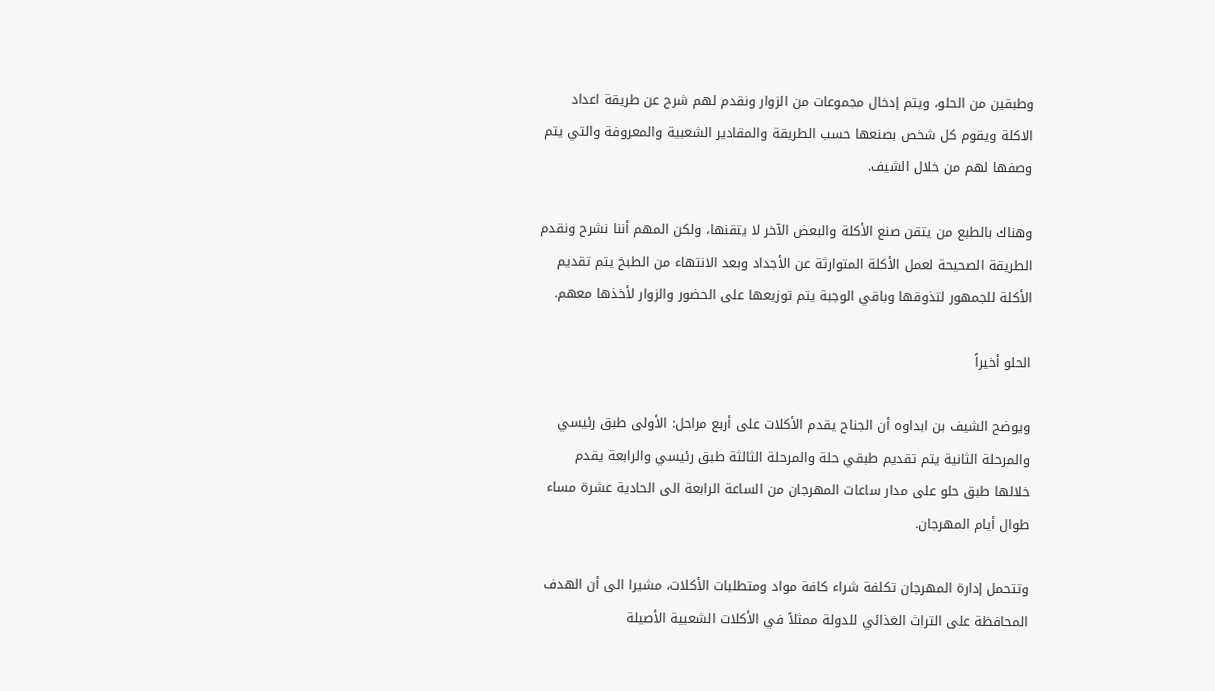وطبقين من الحلو، ويتم إدخال مجموعات من الزوار ونقدم لهم شرح عن طريقة اعداد الاكلة ويقوم كل شخص بصنعها حسب الطريقة والمقادير الشعبية والمعروفة والتي يتم وصفها لهم من خلال الشيف.

وهناك بالطبع من يتقن صنع الأكلة والبعض الآخر لا يتقنها، ولكن المهم أننا نشرح ونقدم الطريقة الصحيحة لعمل الأكلة المتوارثة عن الأجداد وبعد الانتهاء من الطبخ يتم تقديم الأكلة للجمهور لتذوقها وباقي الوجبة يتم توزيعها على الحضور والزوار لأخذها معهم.

الحلو أخيراً

ويوضح الشيف بن ابداوه أن الجناح يقدم الأكلات على أربع مراحل: الأولى طبق رئيسي والمرحلة الثانية يتم تقديم طبقي حلة والمرحلة الثالثة طبق رئيسي والرابعة يقدم خلالها طبق حلو على مدار ساعات المهرجان من الساعة الرابعة الى الحادية عشرة مساء طوال أيام المهرجان.

وتتحمل إدارة المهرجان تكلفة شراء كافة مواد ومتطلبات الأكلات، مشيرا الى أن الهدف المحافظة على التراث الغذائي للدولة ممثلاً في الأكلات الشعبية الأصيلة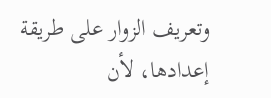وتعريف الزوار على طريقة إعدادها، لأن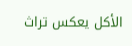الأكل يعكس تراث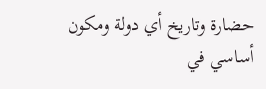حضارة وتاريخ أي دولة ومكون أساسي في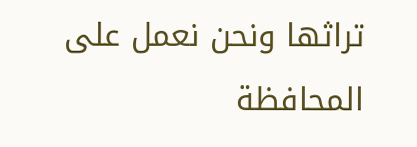تراثها ونحن نعمل على المحافظة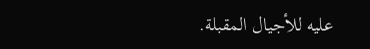عليه للأجيال المقبلة.